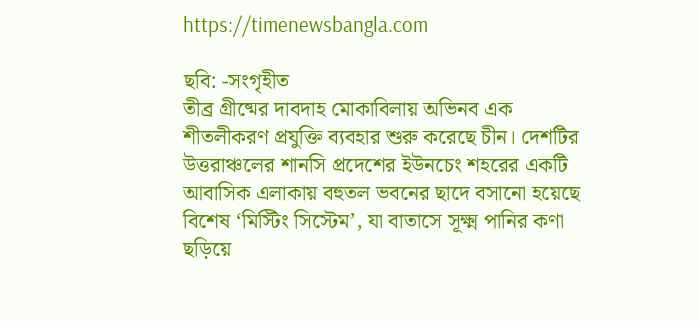https://timenewsbangla.com

ছবি: -সংগৃহীত
তীব্র গ্রীষ্মের দাবদাহ মোকাবিলায় অভিনব এক শীতলীকরণ প্রযুক্তি ব্যবহার শুরু করেছে চীন। দেশটির উত্তরাঞ্চলের শানসি প্রদেশের ইউনচেং শহরের একটি আবাসিক এলাকায় বহুতল ভবনের ছাদে বসানো হয়েছে বিশেষ ‘মিস্টিং সিস্টেম’, যা বাতাসে সূক্ষ্ম পানির কণা ছড়িয়ে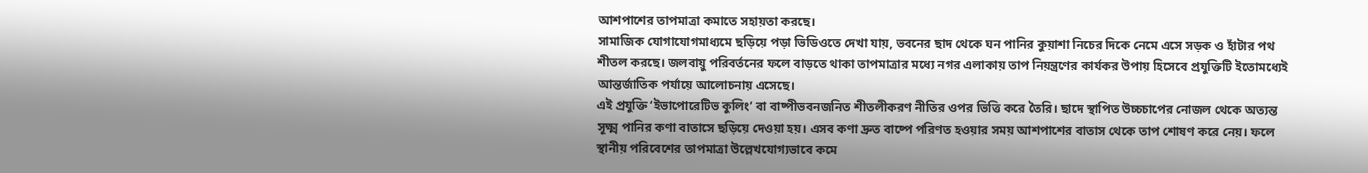আশপাশের তাপমাত্রা কমাতে সহায়তা করছে।
সামাজিক যোগাযোগমাধ্যমে ছড়িয়ে পড়া ভিডিওতে দেখা যায়, ভবনের ছাদ থেকে ঘন পানির কুয়াশা নিচের দিকে নেমে এসে সড়ক ও হাঁটার পথ শীতল করছে। জলবায়ু পরিবর্তনের ফলে বাড়তে থাকা তাপমাত্রার মধ্যে নগর এলাকায় তাপ নিয়ন্ত্রণের কার্যকর উপায় হিসেবে প্রযুক্তিটি ইতোমধ্যেই আন্তর্জাতিক পর্যায়ে আলোচনায় এসেছে।
এই প্রযুক্তি ‘ইভাপোরেটিভ কুলিং’ বা বাষ্পীভবনজনিত শীতলীকরণ নীতির ওপর ভিত্তি করে তৈরি। ছাদে স্থাপিত উচ্চচাপের নোজল থেকে অত্যন্ত সূক্ষ্ম পানির কণা বাতাসে ছড়িয়ে দেওয়া হয়। এসব কণা দ্রুত বাষ্পে পরিণত হওয়ার সময় আশপাশের বাতাস থেকে তাপ শোষণ করে নেয়। ফলে স্থানীয় পরিবেশের তাপমাত্রা উল্লেখযোগ্যভাবে কমে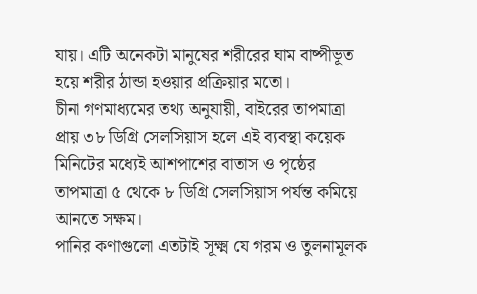যায়। এটি অনেকটা মানুষের শরীরের ঘাম বাষ্পীভূত হয়ে শরীর ঠান্ডা হওয়ার প্রক্রিয়ার মতো।
চীনা গণমাধ্যমের তথ্য অনুযায়ী, বাইরের তাপমাত্রা প্রায় ৩৮ ডিগ্রি সেলসিয়াস হলে এই ব্যবস্থা কয়েক মিনিটের মধ্যেই আশপাশের বাতাস ও পৃষ্ঠের তাপমাত্রা ৫ থেকে ৮ ডিগ্রি সেলসিয়াস পর্যন্ত কমিয়ে আনতে সক্ষম।
পানির কণাগুলো এতটাই সূক্ষ্ম যে গরম ও তুলনামূলক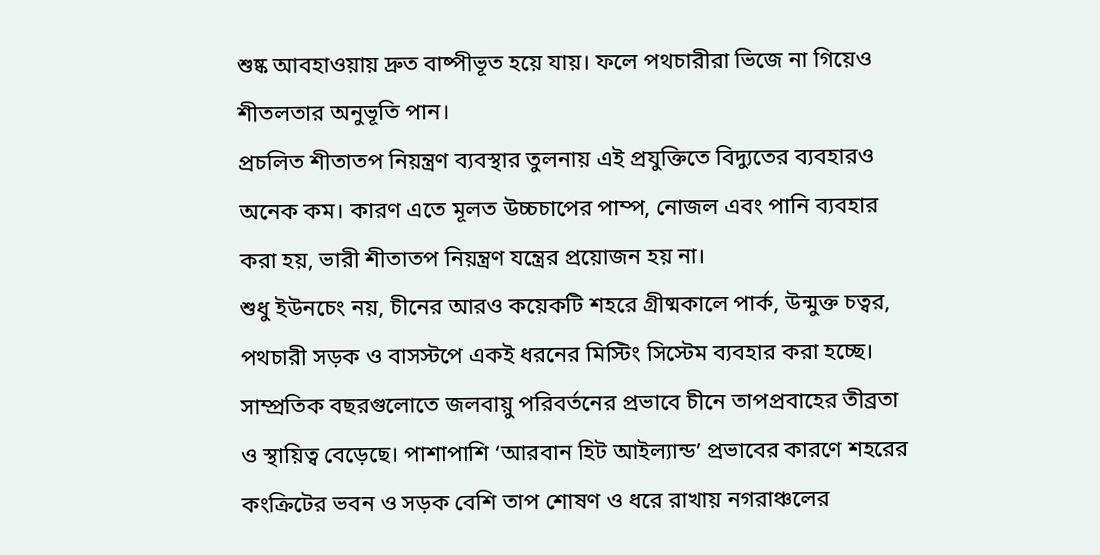শুষ্ক আবহাওয়ায় দ্রুত বাষ্পীভূত হয়ে যায়। ফলে পথচারীরা ভিজে না গিয়েও শীতলতার অনুভূতি পান।
প্রচলিত শীতাতপ নিয়ন্ত্রণ ব্যবস্থার তুলনায় এই প্রযুক্তিতে বিদ্যুতের ব্যবহারও অনেক কম। কারণ এতে মূলত উচ্চচাপের পাম্প, নোজল এবং পানি ব্যবহার করা হয়, ভারী শীতাতপ নিয়ন্ত্রণ যন্ত্রের প্রয়োজন হয় না।
শুধু ইউনচেং নয়, চীনের আরও কয়েকটি শহরে গ্রীষ্মকালে পার্ক, উন্মুক্ত চত্বর, পথচারী সড়ক ও বাসস্টপে একই ধরনের মিস্টিং সিস্টেম ব্যবহার করা হচ্ছে।
সাম্প্রতিক বছরগুলোতে জলবায়ু পরিবর্তনের প্রভাবে চীনে তাপপ্রবাহের তীব্রতা ও স্থায়িত্ব বেড়েছে। পাশাপাশি ‘আরবান হিট আইল্যান্ড’ প্রভাবের কারণে শহরের কংক্রিটের ভবন ও সড়ক বেশি তাপ শোষণ ও ধরে রাখায় নগরাঞ্চলের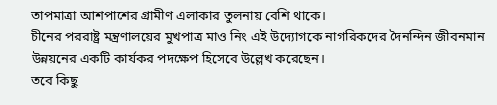তাপমাত্রা আশপাশের গ্রামীণ এলাকার তুলনায় বেশি থাকে।
চীনের পররাষ্ট্র মন্ত্রণালয়ের মুখপাত্র মাও নিং এই উদ্যোগকে নাগরিকদের দৈনন্দিন জীবনমান উন্নয়নের একটি কার্যকর পদক্ষেপ হিসেবে উল্লেখ করেছেন।
তবে কিছু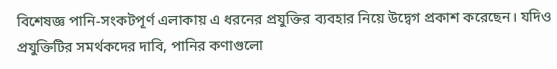বিশেষজ্ঞ পানি-সংকটপূর্ণ এলাকায় এ ধরনের প্রযুক্তির ব্যবহার নিয়ে উদ্বেগ প্রকাশ করেছেন। যদিও প্রযুক্তিটির সমর্থকদের দাবি, পানির কণাগুলো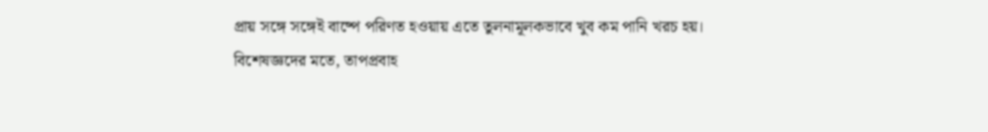প্রায় সঙ্গে সঙ্গেই বাষ্পে পরিণত হওয়ায় এতে তুলনামূলকভাবে খুব কম পানি খরচ হয়।
বিশেষজ্ঞদের মতে, তাপপ্রবাহ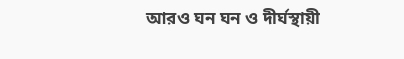আরও ঘন ঘন ও দীর্ঘস্থায়ী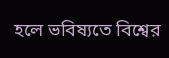হলে ভবিষ্যতে বিশ্বের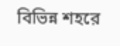বিভিন্ন শহরে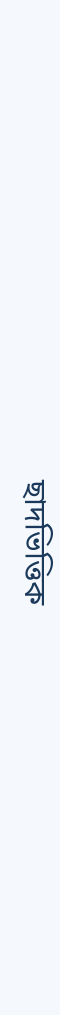ছাদভিত্তিক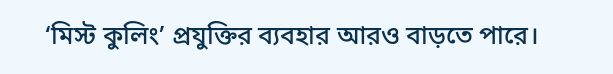‘মিস্ট কুলিং’ প্রযুক্তির ব্যবহার আরও বাড়তে পারে।